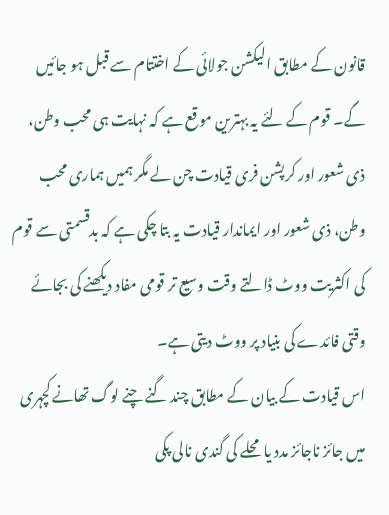قانون کے مطابق الیکشن جولائی کے اختتام سے قبل ہو جائیں گے۔ قوم کے لئے یہ بہترین موقع ہے کہ نہایت ہی محب وطن، ذی شعور اور کرپشن فری قیادت چن لے مگر ہمیں ہماری محب وطن، ذی شعور اور ایماندار قیادت یہ بتا چکی ہے کہ بدقسمتی سے قوم کی اکثریت ووٹ ڈالتے وقت وسیع تر قومی مفاد دیکھنے کی بجائے وقتی فائدے کی بنیاد پر ووٹ دیتی ہے۔
اس قیادت کے بیان کے مطابق چند گنے چنے لوگ تھانے کچہری میں جائز ناجائز مدد یا محلے کی گندی نالی پکی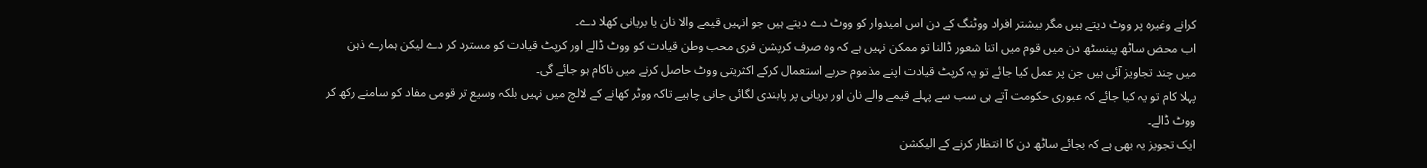کرانے وغیرہ پر ووٹ دیتے ہیں مگر بیشتر افراد ووٹنگ کے دن اس امیدوار کو ووٹ دے دیتے ہیں جو انہیں قیمے والا نان یا بریانی کھلا دے۔
اب محض ساٹھ پینسٹھ دن میں قوم میں اتنا شعور ڈالنا تو ممکن نہیں ہے کہ وہ صرف کرپشن فری محب وطن قیادت کو ووٹ ڈالے اور کرپٹ قیادت کو مسترد کر دے لیکن ہمارے ذہن میں چند تجاویز آئی ہیں جن پر عمل کیا جائے تو یہ کرپٹ قیادت اپنے مذموم حربے استعمال کرکے اکثریتی ووٹ حاصل کرنے میں ناکام ہو جائے گی۔
پہلا کام تو یہ کیا جائے کہ عبوری حکومت آتے ہی سب سے پہلے قیمے والے نان اور بریانی پر پابندی لگائی جانی چاہیے تاکہ ووٹر کھانے کے لالچ میں نہیں بلکہ وسیع تر قومی مفاد کو سامنے رکھ کر ووٹ ڈالے۔
ایک تجویز یہ بھی ہے کہ بجائے ساٹھ دن کا انتظار کرنے کے الیکشن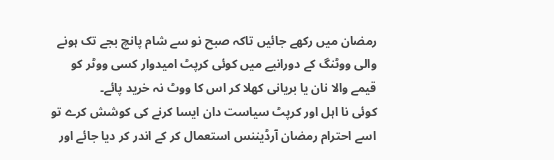رمضان میں رکھے جائیں تاکہ صبح نو سے شام پانچ بجے تک ہونے والی ووٹنگ کے دورانیے میں کوئی کرپٹ امیدوار کسی ووٹر کو قیمے والا نان یا بریانی کھلا کر اس کا ووٹ نہ خرید پائے۔
کوئی نا اہل اور کرپٹ سیاست دان ایسا کرنے کی کوشش کرے تو اسے احترام رمضان آرڈیننس استعمال کر کے اندر کر دیا جائے اور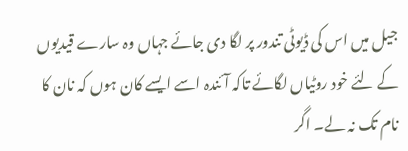جیل میں اس کی ڈیوٹی تندور پر لگا دی جائے جہاں وہ سارے قیدیوں کے لئے خود روٹیاں لگائے تاکہ آئندہ اسے ایسے کان ہوں کہ نان کا نام تک نہ لے۔ اگر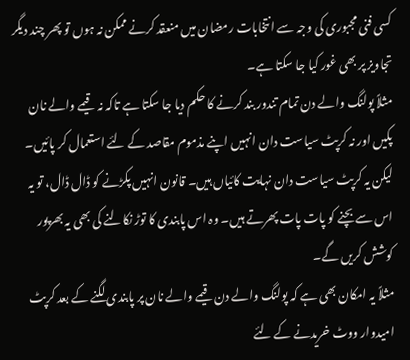کسی فنی مجبوری کی وجہ سے انتخابات رمضان میں منعقد کرنے ممکن نہ ہوں تو پھر چند دیگر تجاویز پر بھی غور کیا جا سکتا ہے۔
مثلاً پولنگ والے دن تمام تندور بند کرنے کا حکم دیا جا سکتا ہے تاکہ نہ قیمے والے نان پکیں اور نہ کرپٹ سیاست دان انہیں اپنے مذموم مقاصد کے لئے استعمال کر پائیں۔
لیکن یہ کرپٹ سیاست دان نہایت کائیاں ہیں۔ قانون انہیں پکڑنے کو ڈال ڈال، تو یہ اس سے بچنے کو پات پات پھرتے ہیں۔ وہ اس پابندی کا توڑ نکالنے کی بھی یہ بھرپور کوشش کریں گے۔
مثلاً یہ امکان بھی ہے کہ پولنگ والے دن قیمے والے نان پر پابندی لگنے کے بعد کرپٹ امیدوار ووٹ خریدنے کے لئے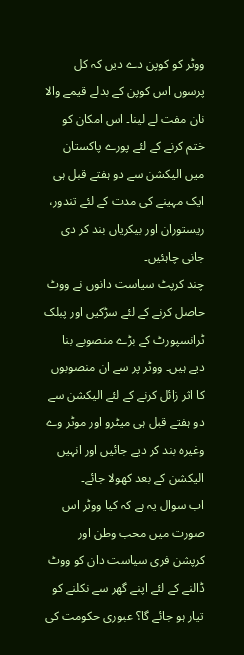ووٹر کو کوپن دے دیں کہ کل پرسوں اس کوپن کے بدلے قیمے والا نان مفت لے لینا۔ اس امکان کو ختم کرنے کے لئے پورے پاکستان میں الیکشن سے دو ہفتے قبل ہی ایک مہینے کی مدت کے لئے تندور، ریستوران اور بیکریاں بند کر دی جانی چاہئیں۔
چند کرپٹ سیاست دانوں نے ووٹ حاصل کرنے کے لئے سڑکیں اور پبلک ٹرانسپورٹ کے بڑے منصوبے بنا دیے ہیں۔ ووٹر پر سے ان منصوبوں کا اثر زائل کرنے کے لئے الیکشن سے دو ہفتے قبل ہی میٹرو اور موٹر وے وغیرہ بند کر دیے جائیں اور انہیں الیکشن کے بعد کھولا جائے۔
اب سوال یہ ہے کہ کیا ووٹر اس صورت میں محب وطن اور کرپشن فری سیاست دان کو ووٹ ڈالنے کے لئے اپنے گھر سے نکلنے کو تیار ہو جائے گا؟ عبوری حکومت کی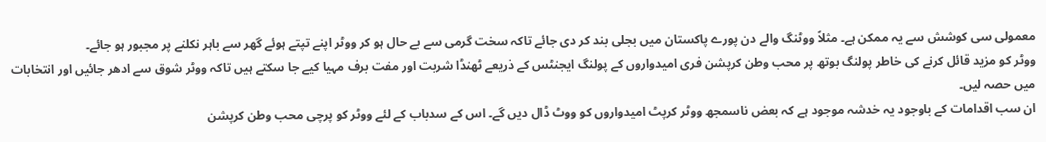معمولی سی کوشش سے یہ ممکن ہے۔ مثلاً ووٹنگ والے دن پورے پاکستان میں بجلی بند کر دی جائے تاکہ سخت گرمی سے بے حال ہو کر ووٹر اپنے تپتے ہوئے گھر سے باہر نکلنے پر مجبور ہو جائے۔
ووٹر کو مزید قائل کرنے کی خاطر پولنگ بوتھ پر محب وطن کرپشن فری امیدواروں کے پولنگ ایجنٹس کے ذریعے ٹھنڈا شربت اور مفت برف مہیا کیے جا سکتے ہیں تاکہ ووٹر شوق سے ادھر جائیں اور انتخابات میں حصہ لیں۔
ان سب اقدامات کے باوجود یہ خدشہ موجود ہے کہ بعض ناسمجھ ووٹر کرپٹ امیدواروں کو ووٹ ڈال دیں گے۔ اس کے سدباب کے لئے ووٹر کو پرچی محب وطن کرپشن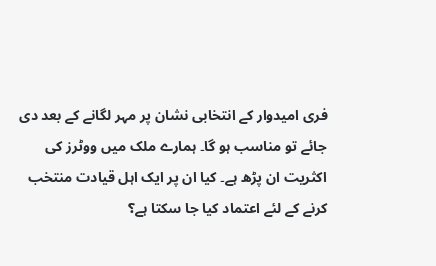فری امیدوار کے انتخابی نشان پر مہر لگانے کے بعد دی جائے تو مناسب ہو گا۔ ہمارے ملک میں ووٹرز کی اکثریت ان پڑھ ہے۔ کیا ان پر ایک اہل قیادت منتخب کرنے کے لئے اعتماد کیا جا سکتا ہے؟